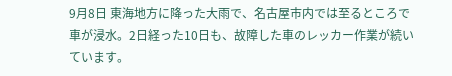9月8日 東海地方に降った大雨で、名古屋市内では至るところで車が浸水。2日経った10日も、故障した車のレッカー作業が続いています。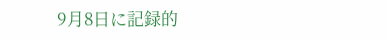9月8日に記録的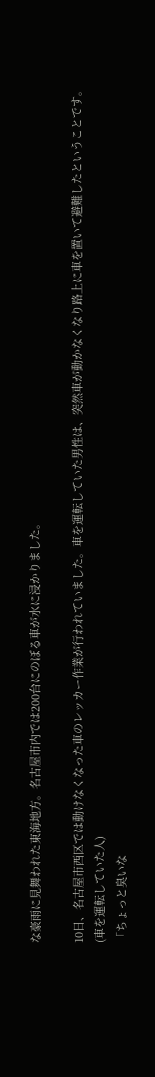な豪雨に見舞われた東海地方。名古屋市内では200台にのぼる車が水に浸かりました。

10日、名古屋市西区では動けなくなった車のレッカー作業が行われていました。車を運転していた男性は、突然車が動かなくなり路上に車を置いて避難したということです。
(車を運転していた人)
「ちょっと臭いな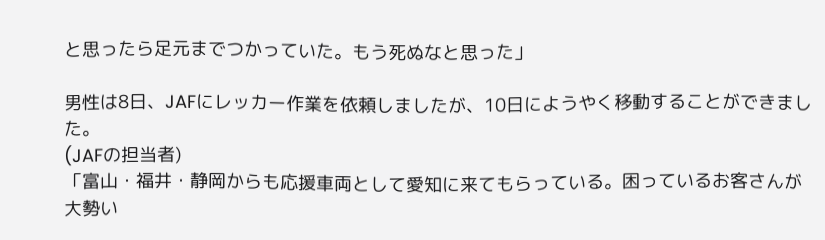と思ったら足元までつかっていた。もう死ぬなと思った」

男性は8日、JAFにレッカー作業を依頼しましたが、10日にようやく移動することができました。
(JAFの担当者)
「富山・福井・静岡からも応援車両として愛知に来てもらっている。困っているお客さんが大勢い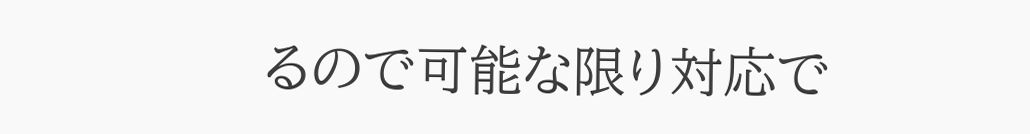るので可能な限り対応で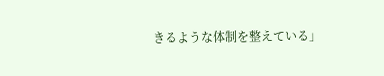きるような体制を整えている」